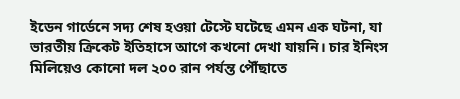ইডেন গার্ডেনে সদ্য শেষ হওয়া টেস্টে ঘটেছে এমন এক ঘটনা, যা ভারতীয় ক্রিকেট ইতিহাসে আগে কখনো দেখা যায়নি। চার ইনিংস মিলিয়েও কোনো দল ২০০ রান পর্যন্ত পৌঁছাতে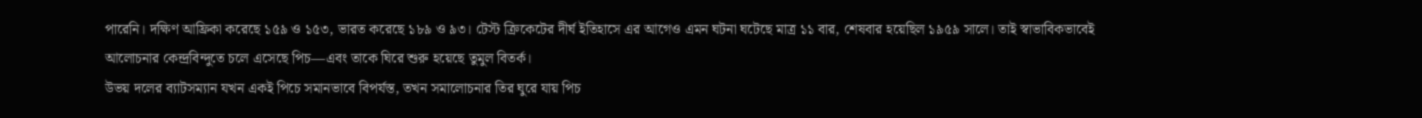পারেনি। দক্ষিণ আফ্রিকা করেছে ১৫৯ ও ১৫৩, ভারত করেছে ১৮৯ ও ৯৩। টেস্ট ক্রিকেটের দীর্ঘ ইতিহাসে এর আগেও এমন ঘটনা ঘটেছে মাত্র ১১ বার, শেষবার হয়েছিল ১৯৫৯ সালে। তাই স্বাভাবিকভাবেই আলোচনার কেন্দ্রবিন্দুতে চলে এসেছে পিচ—এবং তাকে ঘিরে শুরু হয়েছে তুমুল বিতর্ক।
উভয় দলের ব্যাটসম্যান যখন একই পিচে সমানভাবে বিপর্যস্ত, তখন সমালোচনার তির ঘুরে যায় পিচ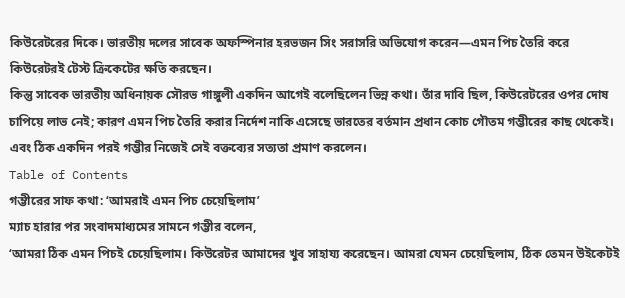কিউরেটরের দিকে। ভারতীয় দলের সাবেক অফস্পিনার হরভজন সিং সরাসরি অভিযোগ করেন—এমন পিচ তৈরি করে কিউরেটরই টেস্ট ক্রিকেটের ক্ষতি করছেন।
কিন্তু সাবেক ভারতীয় অধিনায়ক সৌরভ গাঙ্গুলী একদিন আগেই বলেছিলেন ভিন্ন কথা। তাঁর দাবি ছিল, কিউরেটরের ওপর দোষ চাপিয়ে লাভ নেই; কারণ এমন পিচ তৈরি করার নির্দেশ নাকি এসেছে ভারতের বর্তমান প্রধান কোচ গৌতম গম্ভীরের কাছ থেকেই। এবং ঠিক একদিন পরই গম্ভীর নিজেই সেই বক্তব্যের সত্যতা প্রমাণ করলেন।
Table of Contents
গম্ভীরের সাফ কথা: ‘আমরাই এমন পিচ চেয়েছিলাম’
ম্যাচ হারার পর সংবাদমাধ্যমের সামনে গম্ভীর বলেন,
‘আমরা ঠিক এমন পিচই চেয়েছিলাম। কিউরেটর আমাদের খুব সাহায্য করেছেন। আমরা যেমন চেয়েছিলাম, ঠিক তেমন উইকেটই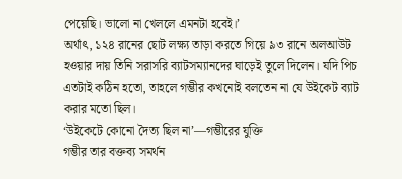পেয়েছি। ভালো না খেললে এমনটা হবেই।’
অর্থাৎ, ১২৪ রানের ছোট লক্ষ্য তাড়া করতে গিয়ে ৯৩ রানে অলআউট হওয়ার দায় তিনি সরাসরি ব্যাটসম্যানদের ঘাড়েই তুলে দিলেন। যদি পিচ এতটাই কঠিন হতো, তাহলে গম্ভীর কখনোই বলতেন না যে উইকেট ব্যাট করার মতো ছিল।
‘উইকেটে কোনো দৈত্য ছিল না’—গম্ভীরের যুক্তি
গম্ভীর তার বক্তব্য সমর্থন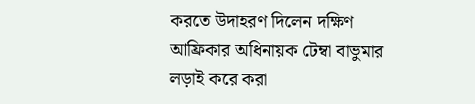করতে উদাহরণ দিলেন দক্ষিণ আফ্রিকার অধিনায়ক টেম্বা বাভুমার লড়াই করে করা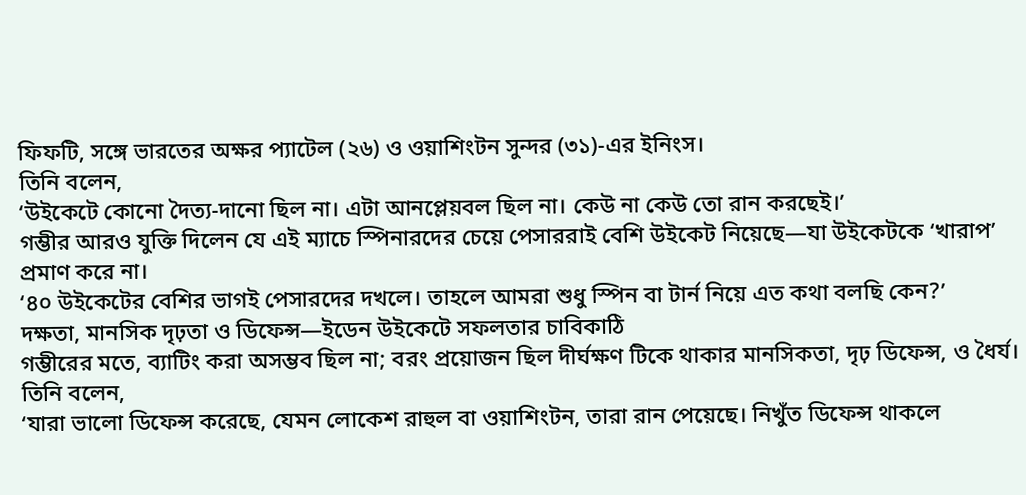ফিফটি, সঙ্গে ভারতের অক্ষর প্যাটেল (২৬) ও ওয়াশিংটন সুন্দর (৩১)-এর ইনিংস।
তিনি বলেন,
‘উইকেটে কোনো দৈত্য-দানো ছিল না। এটা আনপ্লেয়বল ছিল না। কেউ না কেউ তো রান করছেই।’
গম্ভীর আরও যুক্তি দিলেন যে এই ম্যাচে স্পিনারদের চেয়ে পেসাররাই বেশি উইকেট নিয়েছে—যা উইকেটকে ‘খারাপ’ প্রমাণ করে না।
‘৪০ উইকেটের বেশির ভাগই পেসারদের দখলে। তাহলে আমরা শুধু স্পিন বা টার্ন নিয়ে এত কথা বলছি কেন?’
দক্ষতা, মানসিক দৃঢ়তা ও ডিফেন্স—ইডেন উইকেটে সফলতার চাবিকাঠি
গম্ভীরের মতে, ব্যাটিং করা অসম্ভব ছিল না; বরং প্রয়োজন ছিল দীর্ঘক্ষণ টিকে থাকার মানসিকতা, দৃঢ় ডিফেন্স, ও ধৈর্য।
তিনি বলেন,
‘যারা ভালো ডিফেন্স করেছে, যেমন লোকেশ রাহুল বা ওয়াশিংটন, তারা রান পেয়েছে। নিখুঁত ডিফেন্স থাকলে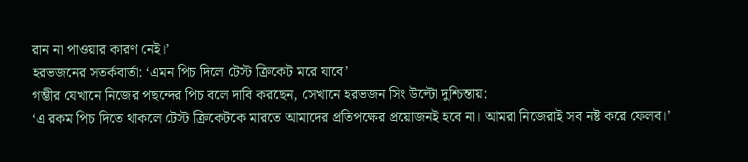রান না পাওয়ার কারণ নেই।’
হরভজনের সতর্কবার্তা: ‘এমন পিচ দিলে টেস্ট ক্রিকেট মরে যাবে’
গম্ভীর যেখানে নিজের পছন্দের পিচ বলে দাবি করছেন, সেখানে হরভজন সিং উল্টো দুশ্চিন্তায়:
‘এ রকম পিচ দিতে থাকলে টেস্ট ক্রিকেটকে মারতে আমাদের প্রতিপক্ষের প্রয়োজনই হবে না। আমরা নিজেরাই সব নষ্ট করে ফেলব।’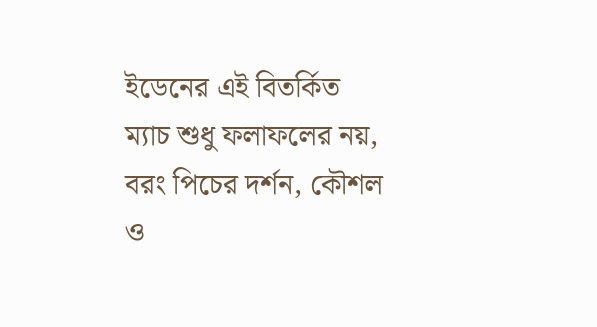ইডেনের এই বিতর্কিত ম্যাচ শুধু ফলাফলের নয়, বরং পিচের দর্শন, কৌশল ও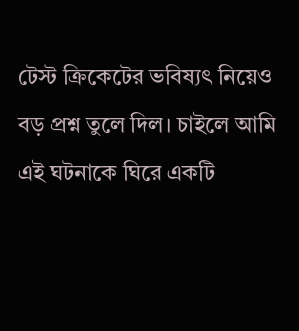টেস্ট ক্রিকেটের ভবিষ্যৎ নিয়েও বড় প্রশ্ন তুলে দিল। চাইলে আমি এই ঘটনাকে ঘিরে একটি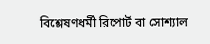বিশ্লেষণধর্মী রিপোর্ট বা সোশ্যাল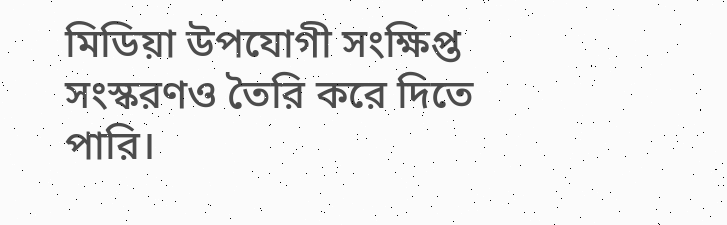মিডিয়া উপযোগী সংক্ষিপ্ত সংস্করণও তৈরি করে দিতে পারি।